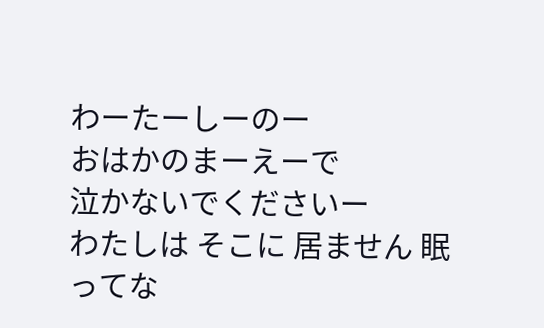わーたーしーのー
おはかのまーえーで
泣かないでくださいー
わたしは そこに 居ません 眠ってな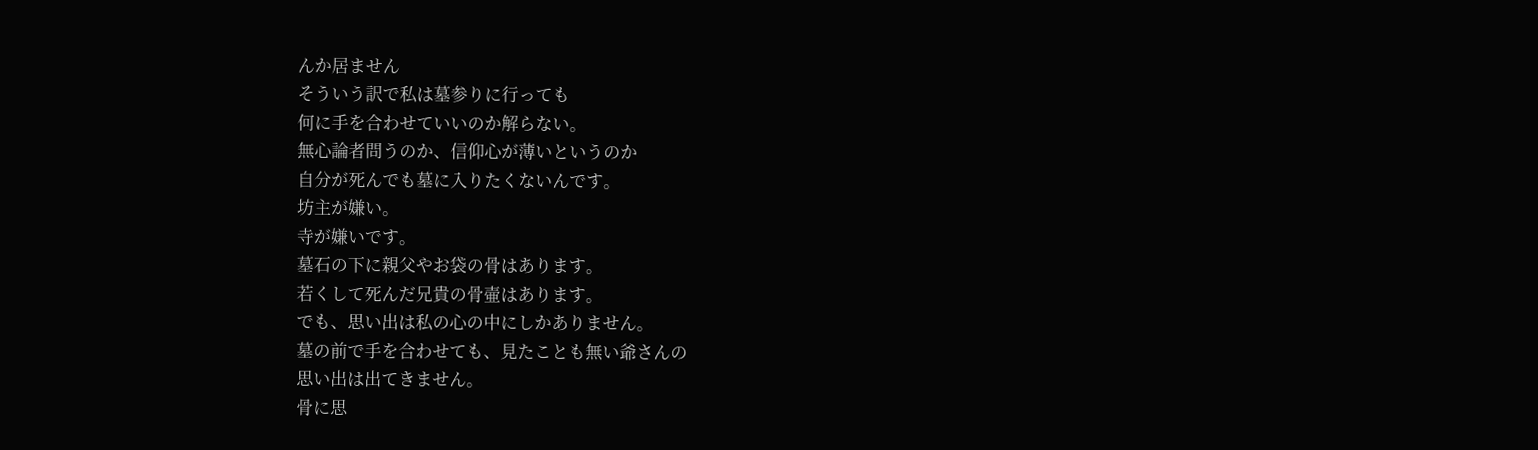んか居ません
そういう訳で私は墓参りに行っても
何に手を合わせていいのか解らない。
無心論者問うのか、信仰心が薄いというのか
自分が死んでも墓に入りたくないんです。
坊主が嫌い。
寺が嫌いです。
墓石の下に親父やお袋の骨はあります。
若くして死んだ兄貴の骨壷はあります。
でも、思い出は私の心の中にしかありません。
墓の前で手を合わせても、見たことも無い爺さんの
思い出は出てきません。
骨に思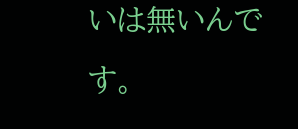いは無いんです。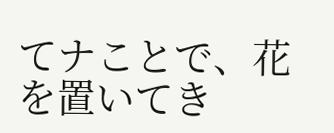てナことで、花を置いてき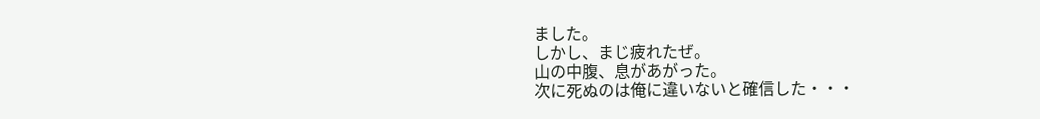ました。
しかし、まじ疲れたぜ。
山の中腹、息があがった。
次に死ぬのは俺に違いないと確信した・・・